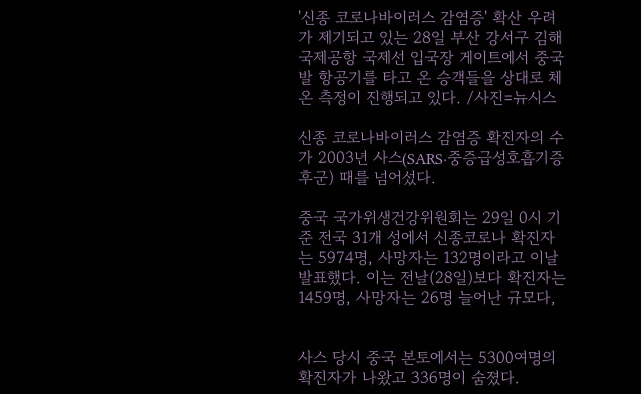'신종 코로나바이러스 감염증' 확산 우려가 제기되고 있는 28일 부산 강서구 김해국제공항 국제선 입국장 게이트에서 중국발 항공기를 타고 온 승객들을 상대로 체온 측정이 진행되고 있다. /사진=뉴시스

신종 코로나바이러스 감염증 확진자의 수가 2003년 사스(SARS·중증급성호흡기증후군) 때를 넘어섰다.

중국 국가위생건강위원회는 29일 0시 기준 전국 31개 성에서 신종코로나 확진자는 5974명, 사망자는 132명이라고 이날 발표했다. 이는 전날(28일)보다 확진자는 1459명, 사망자는 26명 늘어난 규모다,


사스 당시 중국 본토에서는 5300여명의 확진자가 나왔고 336명이 숨졌다.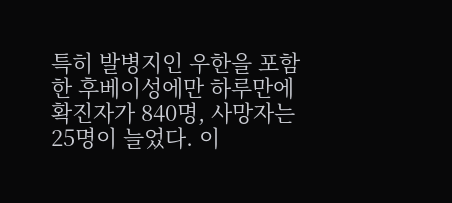특히 발병지인 우한을 포함한 후베이성에만 하루만에 확진자가 840명, 사망자는 25명이 늘었다. 이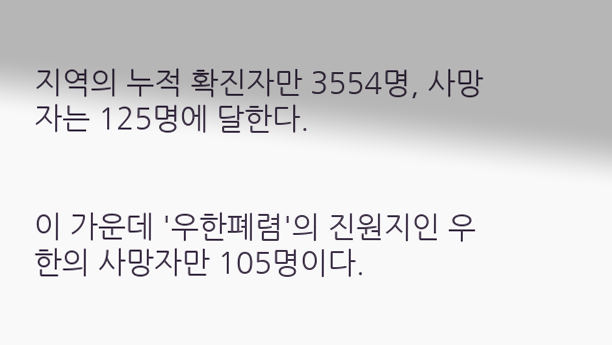지역의 누적 확진자만 3554명, 사망자는 125명에 달한다.


이 가운데 '우한폐렴'의 진원지인 우한의 사망자만 105명이다.